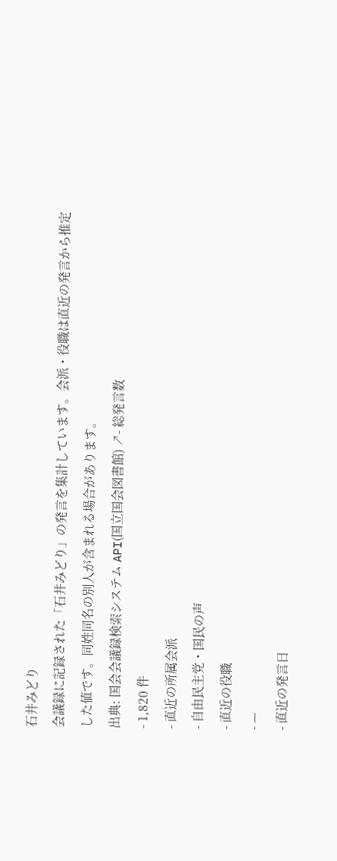石井みどり
会議録に記録された「石井みどり」の発言を集計しています。会派・役職は直近の発言から推定した値です。同姓同名の別人が含まれる場合があります。
出典: 国会会議録検索システム API(国立国会図書館) ↗- 総発言数
- 1,820 件
- 直近の所属会派
- 自由民主党・国民の声
- 直近の役職
- —
- 直近の発言日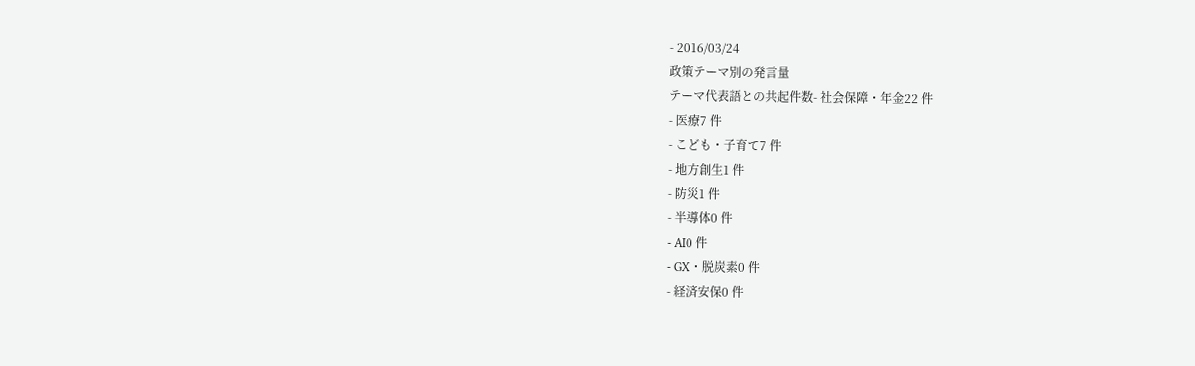- 2016/03/24
政策テーマ別の発言量
テーマ代表語との共起件数- 社会保障・年金22 件
- 医療7 件
- こども・子育て7 件
- 地方創生1 件
- 防災1 件
- 半導体0 件
- AI0 件
- GX・脱炭素0 件
- 経済安保0 件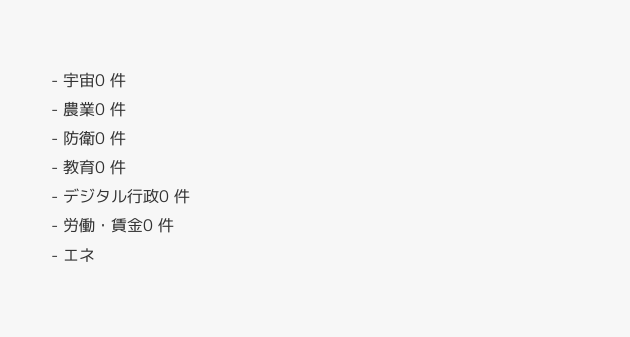- 宇宙0 件
- 農業0 件
- 防衛0 件
- 教育0 件
- デジタル行政0 件
- 労働・賃金0 件
- エネ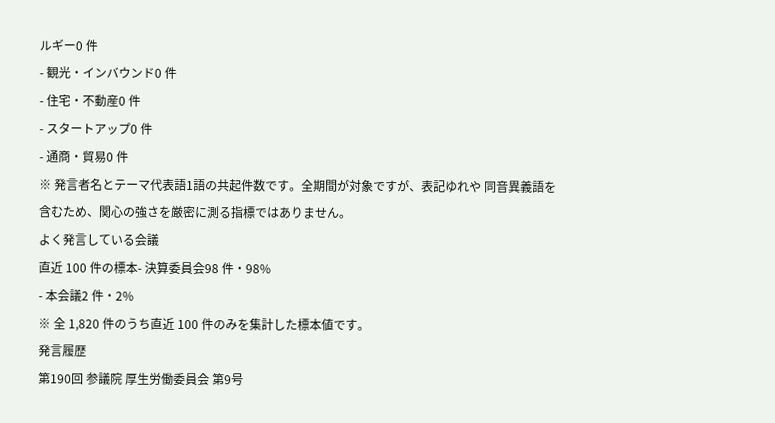ルギー0 件
- 観光・インバウンド0 件
- 住宅・不動産0 件
- スタートアップ0 件
- 通商・貿易0 件
※ 発言者名とテーマ代表語1語の共起件数です。全期間が対象ですが、表記ゆれや 同音異義語を含むため、関心の強さを厳密に測る指標ではありません。
よく発言している会議
直近 100 件の標本- 決算委員会98 件・98%
- 本会議2 件・2%
※ 全 1,820 件のうち直近 100 件のみを集計した標本値です。
発言履歴
第190回 参議院 厚生労働委員会 第9号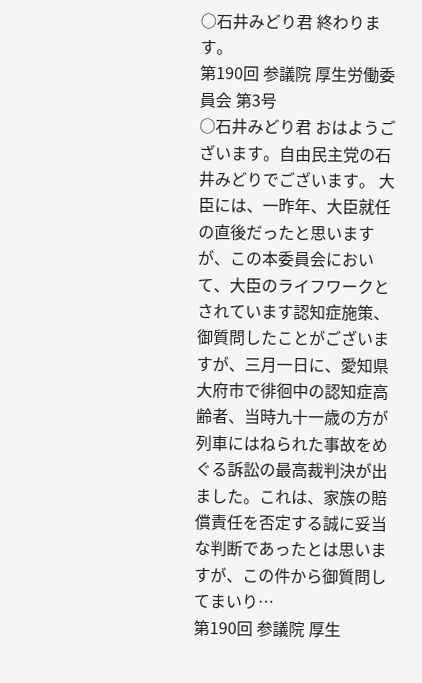○石井みどり君 終わります。
第190回 参議院 厚生労働委員会 第3号
○石井みどり君 おはようございます。自由民主党の石井みどりでございます。 大臣には、一昨年、大臣就任の直後だったと思いますが、この本委員会において、大臣のライフワークとされています認知症施策、御質問したことがございますが、三月一日に、愛知県大府市で徘徊中の認知症高齢者、当時九十一歳の方が列車にはねられた事故をめぐる訴訟の最高裁判決が出ました。これは、家族の賠償責任を否定する誠に妥当な判断であったとは思いますが、この件から御質問してまいり…
第190回 参議院 厚生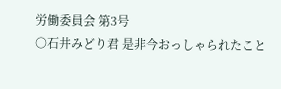労働委員会 第3号
○石井みどり君 是非今おっしゃられたこと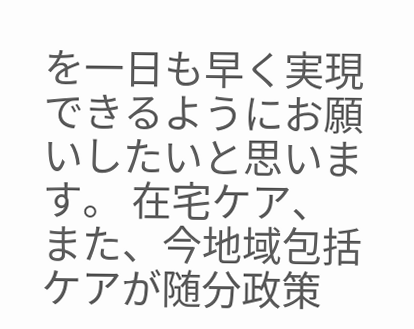を一日も早く実現できるようにお願いしたいと思います。 在宅ケア、また、今地域包括ケアが随分政策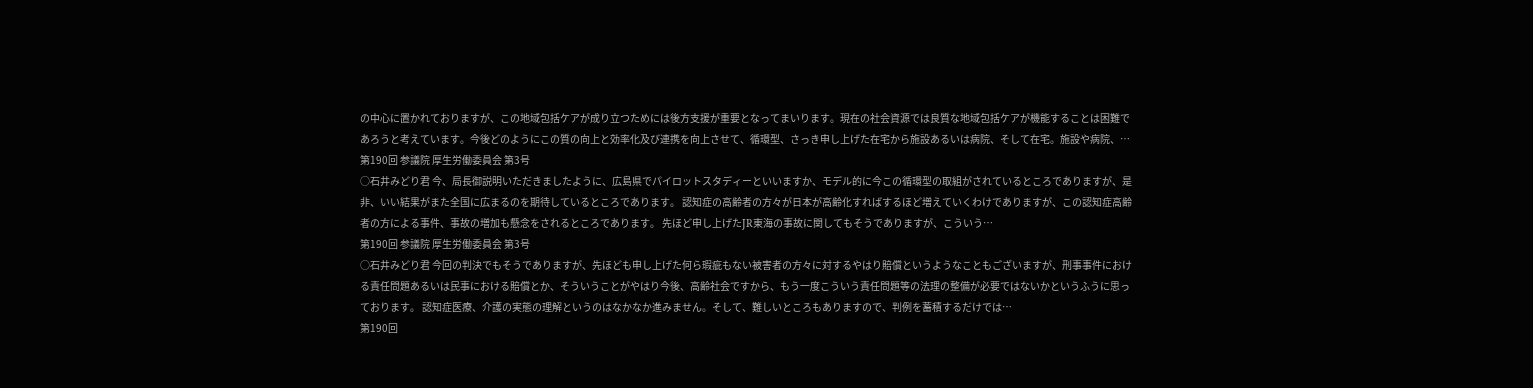の中心に置かれておりますが、この地域包括ケアが成り立つためには後方支援が重要となってまいります。現在の社会資源では良質な地域包括ケアが機能することは困難であろうと考えています。今後どのようにこの質の向上と効率化及び連携を向上させて、循環型、さっき申し上げた在宅から施設あるいは病院、そして在宅。施設や病院、…
第190回 参議院 厚生労働委員会 第3号
○石井みどり君 今、局長御説明いただきましたように、広島県でパイロットスタディーといいますか、モデル的に今この循環型の取組がされているところでありますが、是非、いい結果がまた全国に広まるのを期待しているところであります。 認知症の高齢者の方々が日本が高齢化すればするほど増えていくわけでありますが、この認知症高齢者の方による事件、事故の増加も懸念をされるところであります。 先ほど申し上げたJR東海の事故に関してもそうでありますが、こういう…
第190回 参議院 厚生労働委員会 第3号
○石井みどり君 今回の判決でもそうでありますが、先ほども申し上げた何ら瑕疵もない被害者の方々に対するやはり賠償というようなこともございますが、刑事事件における責任問題あるいは民事における賠償とか、そういうことがやはり今後、高齢社会ですから、もう一度こういう責任問題等の法理の整備が必要ではないかというふうに思っております。 認知症医療、介護の実態の理解というのはなかなか進みません。そして、難しいところもありますので、判例を蓄積するだけでは…
第190回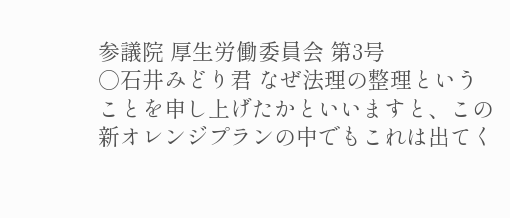参議院 厚生労働委員会 第3号
○石井みどり君 なぜ法理の整理ということを申し上げたかといいますと、この新オレンジプランの中でもこれは出てく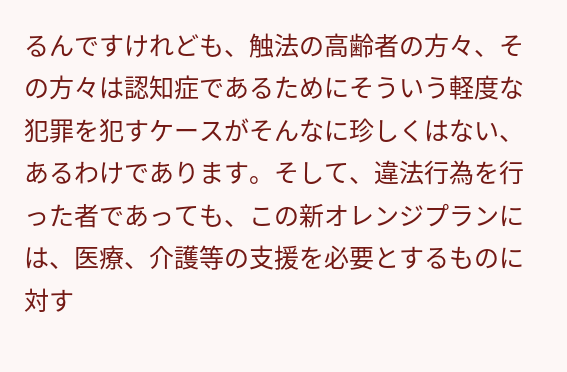るんですけれども、触法の高齢者の方々、その方々は認知症であるためにそういう軽度な犯罪を犯すケースがそんなに珍しくはない、あるわけであります。そして、違法行為を行った者であっても、この新オレンジプランには、医療、介護等の支援を必要とするものに対す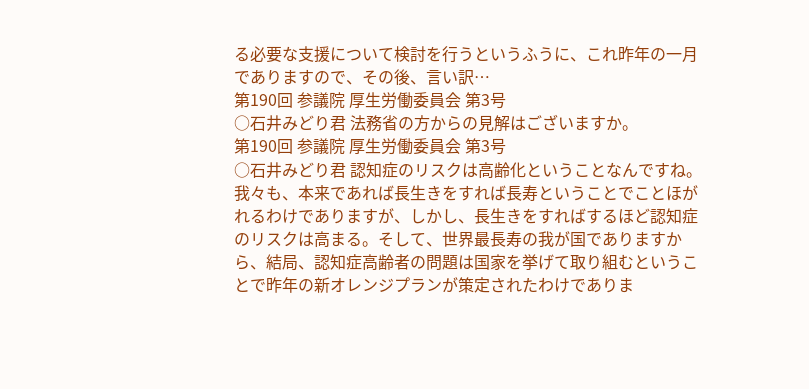る必要な支援について検討を行うというふうに、これ昨年の一月でありますので、その後、言い訳…
第190回 参議院 厚生労働委員会 第3号
○石井みどり君 法務省の方からの見解はございますか。
第190回 参議院 厚生労働委員会 第3号
○石井みどり君 認知症のリスクは高齢化ということなんですね。我々も、本来であれば長生きをすれば長寿ということでことほがれるわけでありますが、しかし、長生きをすればするほど認知症のリスクは高まる。そして、世界最長寿の我が国でありますから、結局、認知症高齢者の問題は国家を挙げて取り組むということで昨年の新オレンジプランが策定されたわけでありま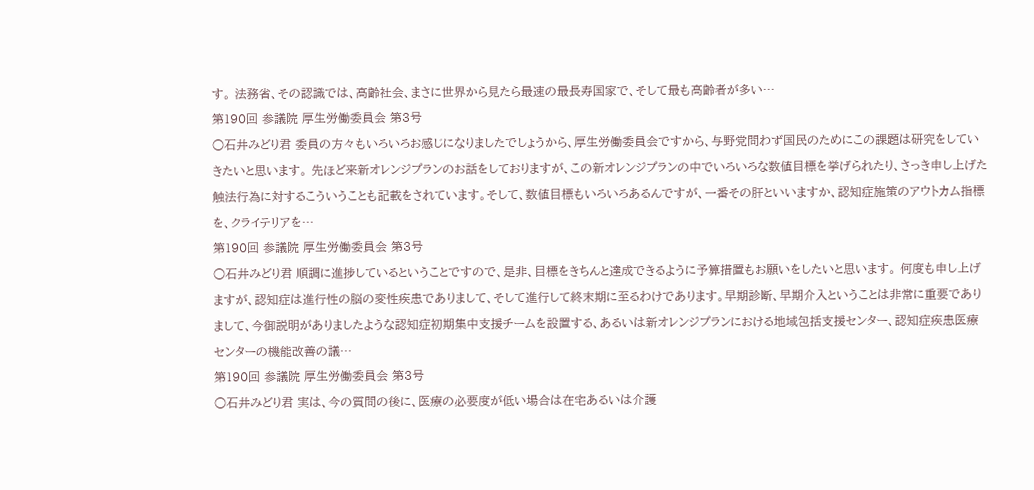す。 法務省、その認識では、高齢社会、まさに世界から見たら最速の最長寿国家で、そして最も高齢者が多い…
第190回 参議院 厚生労働委員会 第3号
○石井みどり君 委員の方々もいろいろお感じになりましたでしょうから、厚生労働委員会ですから、与野党問わず国民のためにこの課題は研究をしていきたいと思います。 先ほど来新オレンジプランのお話をしておりますが、この新オレンジプランの中でいろいろな数値目標を挙げられたり、さっき申し上げた触法行為に対するこういうことも記載をされています。そして、数値目標もいろいろあるんですが、一番その肝といいますか、認知症施策のアウトカム指標を、クライテリアを…
第190回 参議院 厚生労働委員会 第3号
○石井みどり君 順調に進捗しているということですので、是非、目標をきちんと達成できるように予算措置もお願いをしたいと思います。 何度も申し上げますが、認知症は進行性の脳の変性疾患でありまして、そして進行して終末期に至るわけであります。早期診断、早期介入ということは非常に重要でありまして、今御説明がありましたような認知症初期集中支援チームを設置する、あるいは新オレンジプランにおける地域包括支援センター、認知症疾患医療センターの機能改善の議…
第190回 参議院 厚生労働委員会 第3号
○石井みどり君 実は、今の質問の後に、医療の必要度が低い場合は在宅あるいは介護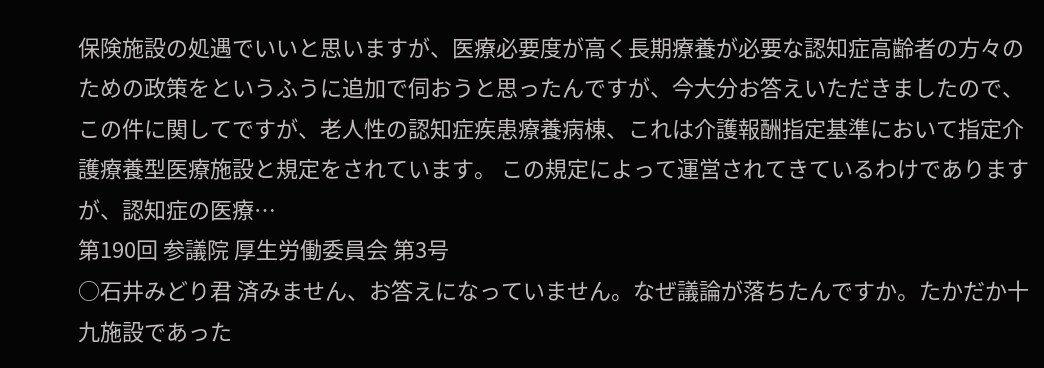保険施設の処遇でいいと思いますが、医療必要度が高く長期療養が必要な認知症高齢者の方々のための政策をというふうに追加で伺おうと思ったんですが、今大分お答えいただきましたので、この件に関してですが、老人性の認知症疾患療養病棟、これは介護報酬指定基準において指定介護療養型医療施設と規定をされています。 この規定によって運営されてきているわけでありますが、認知症の医療…
第190回 参議院 厚生労働委員会 第3号
○石井みどり君 済みません、お答えになっていません。なぜ議論が落ちたんですか。たかだか十九施設であった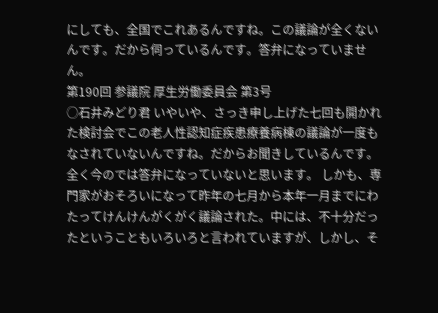にしても、全国でこれあるんですね。この議論が全くないんです。だから伺っているんです。答弁になっていません。
第190回 参議院 厚生労働委員会 第3号
○石井みどり君 いやいや、さっき申し上げた七回も開かれた検討会でこの老人性認知症疾患療養病棟の議論が一度もなされていないんですね。だからお聞きしているんです。全く今のでは答弁になっていないと思います。 しかも、専門家がおそろいになって昨年の七月から本年一月までにわたってけんけんがくがく議論された。中には、不十分だったということもいろいろと言われていますが、しかし、そ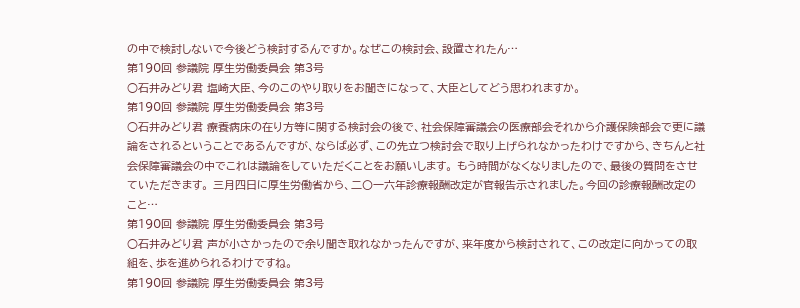の中で検討しないで今後どう検討するんですか。なぜこの検討会、設置されたん…
第190回 参議院 厚生労働委員会 第3号
○石井みどり君 塩崎大臣、今のこのやり取りをお聞きになって、大臣としてどう思われますか。
第190回 参議院 厚生労働委員会 第3号
○石井みどり君 療養病床の在り方等に関する検討会の後で、社会保障審議会の医療部会それから介護保険部会で更に議論をされるということであるんですが、ならば必ず、この先立つ検討会で取り上げられなかったわけですから、きちんと社会保障審議会の中でこれは議論をしていただくことをお願いします。 もう時間がなくなりましたので、最後の質問をさせていただきます。 三月四日に厚生労働省から、二〇一六年診療報酬改定が官報告示されました。今回の診療報酬改定のこと…
第190回 参議院 厚生労働委員会 第3号
○石井みどり君 声が小さかったので余り聞き取れなかったんですが、来年度から検討されて、この改定に向かっての取組を、歩を進められるわけですね。
第190回 参議院 厚生労働委員会 第3号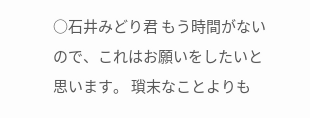○石井みどり君 もう時間がないので、これはお願いをしたいと思います。 瑣末なことよりも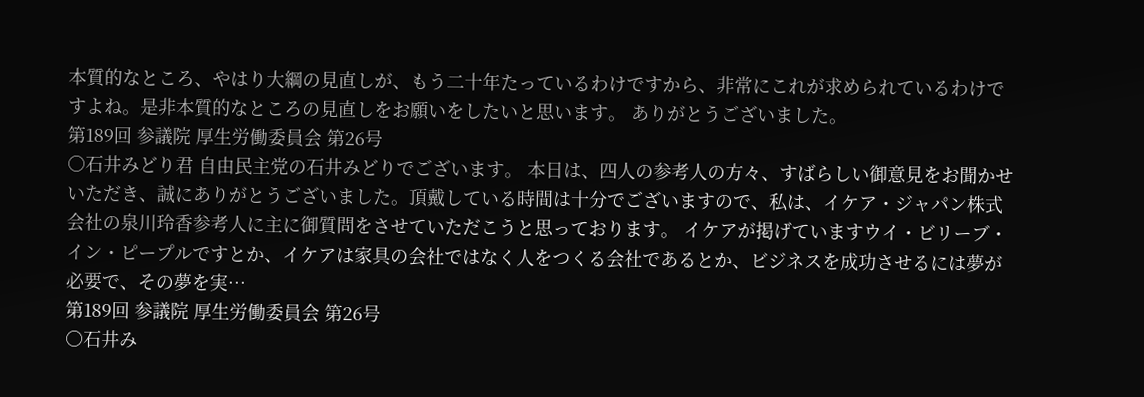本質的なところ、やはり大綱の見直しが、もう二十年たっているわけですから、非常にこれが求められているわけですよね。是非本質的なところの見直しをお願いをしたいと思います。 ありがとうございました。
第189回 参議院 厚生労働委員会 第26号
○石井みどり君 自由民主党の石井みどりでございます。 本日は、四人の参考人の方々、すばらしい御意見をお聞かせいただき、誠にありがとうございました。頂戴している時間は十分でございますので、私は、イケア・ジャパン株式会社の泉川玲香参考人に主に御質問をさせていただこうと思っております。 イケアが掲げていますウイ・ビリーブ・イン・ピープルですとか、イケアは家具の会社ではなく人をつくる会社であるとか、ビジネスを成功させるには夢が必要で、その夢を実…
第189回 参議院 厚生労働委員会 第26号
○石井み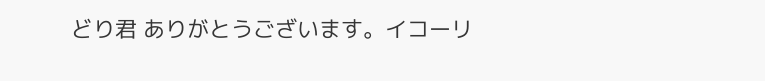どり君 ありがとうございます。イコーリ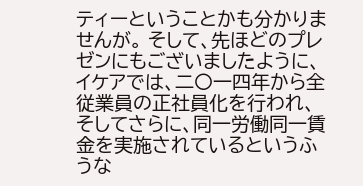ティーということかも分かりませんが。 そして、先ほどのプレゼンにもございましたように、イケアでは、二〇一四年から全従業員の正社員化を行われ、そしてさらに、同一労働同一賃金を実施されているというふうな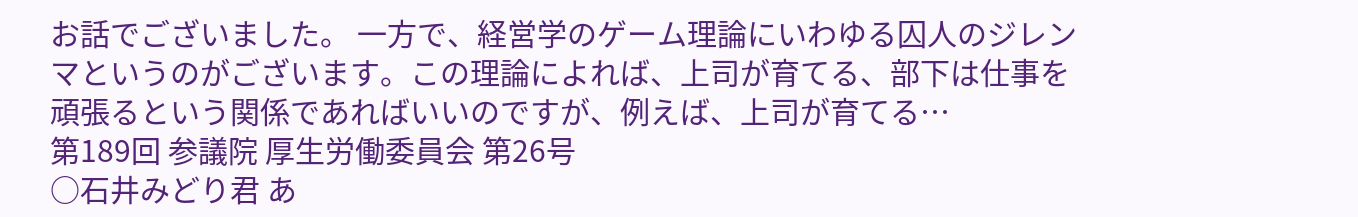お話でございました。 一方で、経営学のゲーム理論にいわゆる囚人のジレンマというのがございます。この理論によれば、上司が育てる、部下は仕事を頑張るという関係であればいいのですが、例えば、上司が育てる…
第189回 参議院 厚生労働委員会 第26号
○石井みどり君 あ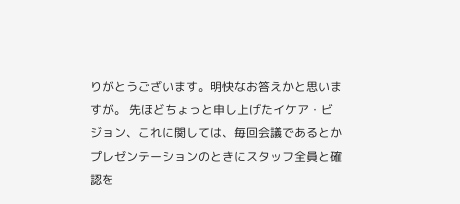りがとうございます。明快なお答えかと思いますが。 先ほどちょっと申し上げたイケア・ビジョン、これに関しては、毎回会議であるとかプレゼンテーションのときにスタッフ全員と確認を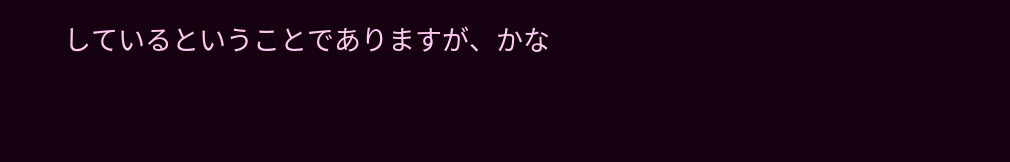しているということでありますが、かな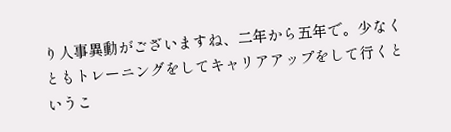り人事異動がございますね、二年から五年で。少なくともトレーニングをしてキャリアアップをして行くというこ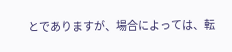とでありますが、場合によっては、転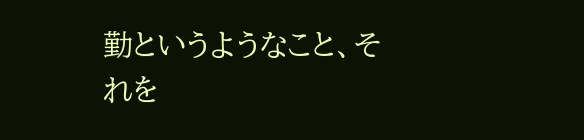勤というようなこと、それを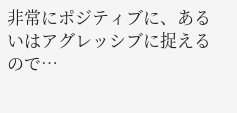非常にポジティブに、あるいはアグレッシブに捉えるので…